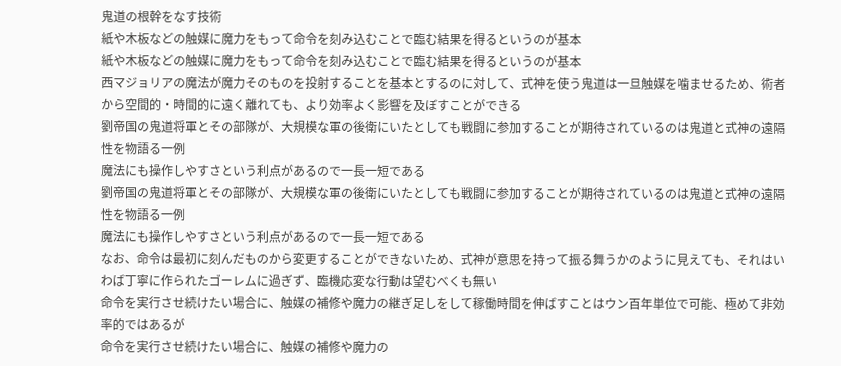鬼道の根幹をなす技術
紙や木板などの触媒に魔力をもって命令を刻み込むことで臨む結果を得るというのが基本
紙や木板などの触媒に魔力をもって命令を刻み込むことで臨む結果を得るというのが基本
西マジョリアの魔法が魔力そのものを投射することを基本とするのに対して、式神を使う鬼道は一旦触媒を噛ませるため、術者から空間的・時間的に遠く離れても、より効率よく影響を及ぼすことができる
劉帝国の鬼道将軍とその部隊が、大規模な軍の後衛にいたとしても戦闘に参加することが期待されているのは鬼道と式神の遠隔性を物語る一例
魔法にも操作しやすさという利点があるので一長一短である
劉帝国の鬼道将軍とその部隊が、大規模な軍の後衛にいたとしても戦闘に参加することが期待されているのは鬼道と式神の遠隔性を物語る一例
魔法にも操作しやすさという利点があるので一長一短である
なお、命令は最初に刻んだものから変更することができないため、式神が意思を持って振る舞うかのように見えても、それはいわば丁寧に作られたゴーレムに過ぎず、臨機応変な行動は望むべくも無い
命令を実行させ続けたい場合に、触媒の補修や魔力の継ぎ足しをして稼働時間を伸ばすことはウン百年単位で可能、極めて非効率的ではあるが
命令を実行させ続けたい場合に、触媒の補修や魔力の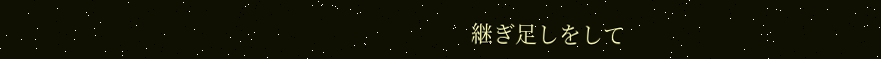継ぎ足しをして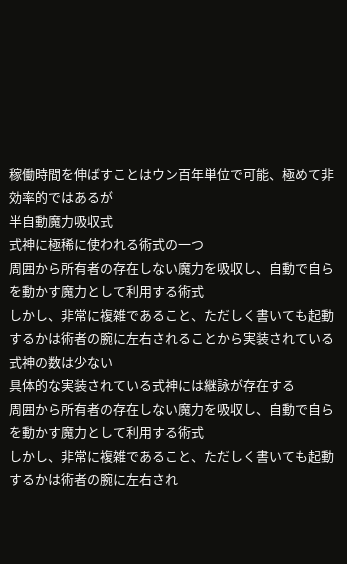稼働時間を伸ばすことはウン百年単位で可能、極めて非効率的ではあるが
半自動魔力吸収式
式神に極稀に使われる術式の一つ
周囲から所有者の存在しない魔力を吸収し、自動で自らを動かす魔力として利用する術式
しかし、非常に複雑であること、ただしく書いても起動するかは術者の腕に左右されることから実装されている式神の数は少ない
具体的な実装されている式神には継詠が存在する
周囲から所有者の存在しない魔力を吸収し、自動で自らを動かす魔力として利用する術式
しかし、非常に複雑であること、ただしく書いても起動するかは術者の腕に左右され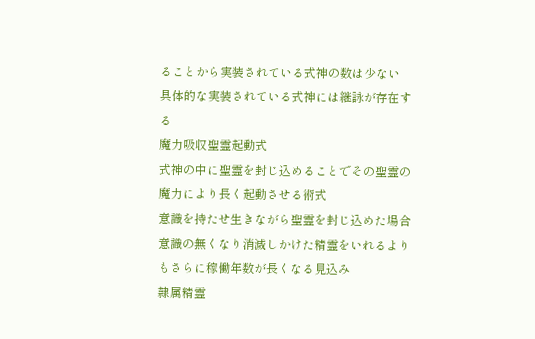ることから実装されている式神の数は少ない
具体的な実装されている式神には継詠が存在する
魔力吸収聖霊起動式
式神の中に聖霊を封じ込めることでその聖霊の魔力により長く起動させる術式
意識を持たせ生きながら聖霊を封じ込めた場合意識の無くなり消滅しかけた精霊をいれるよりもさらに稼働年数が長くなる見込み
隷属精霊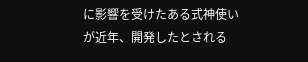に影響を受けたある式神使いが近年、開発したとされる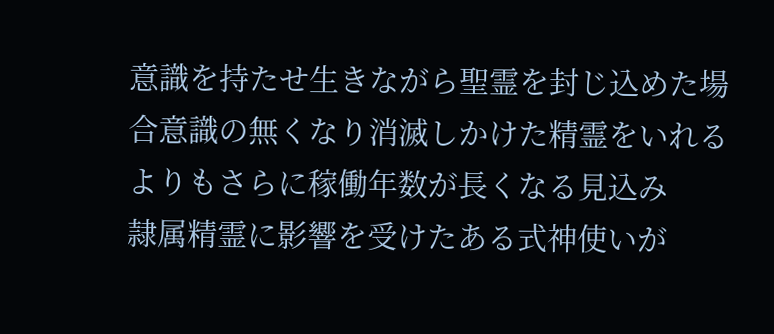意識を持たせ生きながら聖霊を封じ込めた場合意識の無くなり消滅しかけた精霊をいれるよりもさらに稼働年数が長くなる見込み
隷属精霊に影響を受けたある式神使いが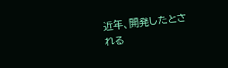近年、開発したとされる